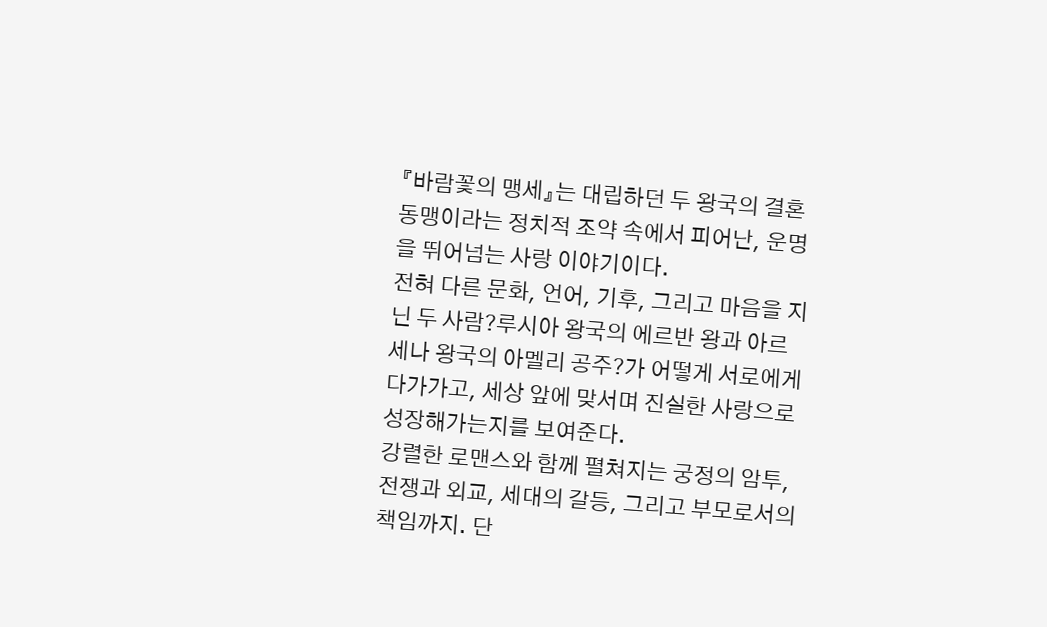『바람꽃의 맹세』는 대립하던 두 왕국의 결혼동맹이라는 정치적 조약 속에서 피어난, 운명을 뛰어넘는 사랑 이야기이다.
전혀 다른 문화, 언어, 기후, 그리고 마음을 지닌 두 사람?루시아 왕국의 에르반 왕과 아르세나 왕국의 아멜리 공주?가 어떻게 서로에게 다가가고, 세상 앞에 맞서며 진실한 사랑으로 성장해가는지를 보여준다.
강렬한 로맨스와 함께 펼쳐지는 궁정의 암투, 전쟁과 외교, 세대의 갈등, 그리고 부모로서의 책임까지. 단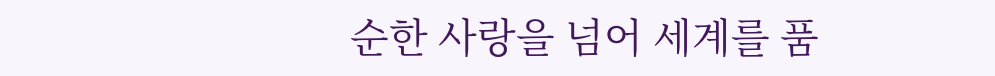순한 사랑을 넘어 세계를 품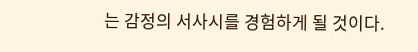는 감정의 서사시를 경험하게 될 것이다.